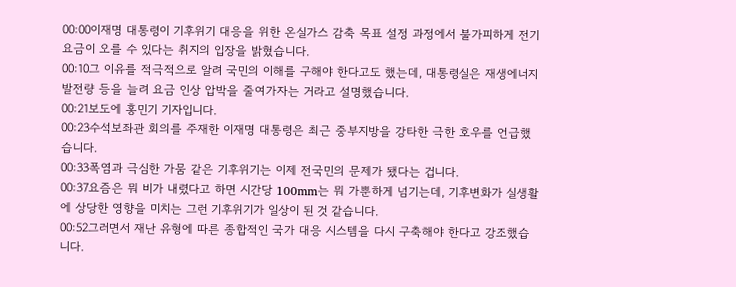00:00이재명 대통령이 기후위기 대응을 위한 온실가스 감축 목표 설정 과정에서 불가피하게 전기요금이 오를 수 있다는 취지의 입장을 밝혔습니다.
00:10그 이유를 적극적으로 알려 국민의 이해를 구해야 한다고도 했는데, 대통령실은 재생에너지 발전량 등을 늘려 요금 인상 압박을 줄여가자는 거라고 설명했습니다.
00:21보도에 홍민기 기자입니다.
00:23수석보좌관 회의를 주재한 이재명 대통령은 최근 중부지방을 강타한 극한 호우를 언급했습니다.
00:33폭염과 극심한 가뭄 같은 기후위기는 이제 전국민의 문제가 됐다는 겁니다.
00:37요즘은 뭐 비가 내렸다고 하면 시간당 100mm는 뭐 가뿐하게 넘기는데, 기후변화가 실생활에 상당한 영향을 미치는 그런 기후위기가 일상이 된 것 같습니다.
00:52그러면서 재난 유형에 따른 종합적인 국가 대응 시스템을 다시 구축해야 한다고 강조했습니다.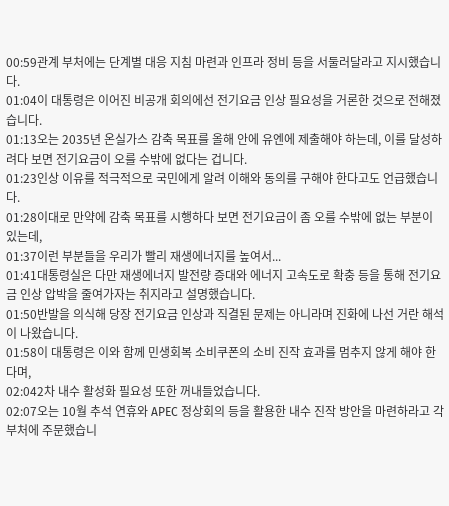00:59관계 부처에는 단계별 대응 지침 마련과 인프라 정비 등을 서둘러달라고 지시했습니다.
01:04이 대통령은 이어진 비공개 회의에선 전기요금 인상 필요성을 거론한 것으로 전해졌습니다.
01:13오는 2035년 온실가스 감축 목표를 올해 안에 유엔에 제출해야 하는데, 이를 달성하려다 보면 전기요금이 오를 수밖에 없다는 겁니다.
01:23인상 이유를 적극적으로 국민에게 알려 이해와 동의를 구해야 한다고도 언급했습니다.
01:28이대로 만약에 감축 목표를 시행하다 보면 전기요금이 좀 오를 수밖에 없는 부분이 있는데,
01:37이런 부분들을 우리가 빨리 재생에너지를 높여서...
01:41대통령실은 다만 재생에너지 발전량 증대와 에너지 고속도로 확충 등을 통해 전기요금 인상 압박을 줄여가자는 취지라고 설명했습니다.
01:50반발을 의식해 당장 전기요금 인상과 직결된 문제는 아니라며 진화에 나선 거란 해석이 나왔습니다.
01:58이 대통령은 이와 함께 민생회복 소비쿠폰의 소비 진작 효과를 멈추지 않게 해야 한다며,
02:042차 내수 활성화 필요성 또한 꺼내들었습니다.
02:07오는 10월 추석 연휴와 APEC 정상회의 등을 활용한 내수 진작 방안을 마련하라고 각 부처에 주문했습니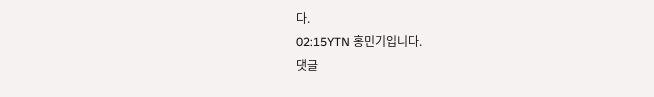다.
02:15YTN 홍민기입니다.
댓글